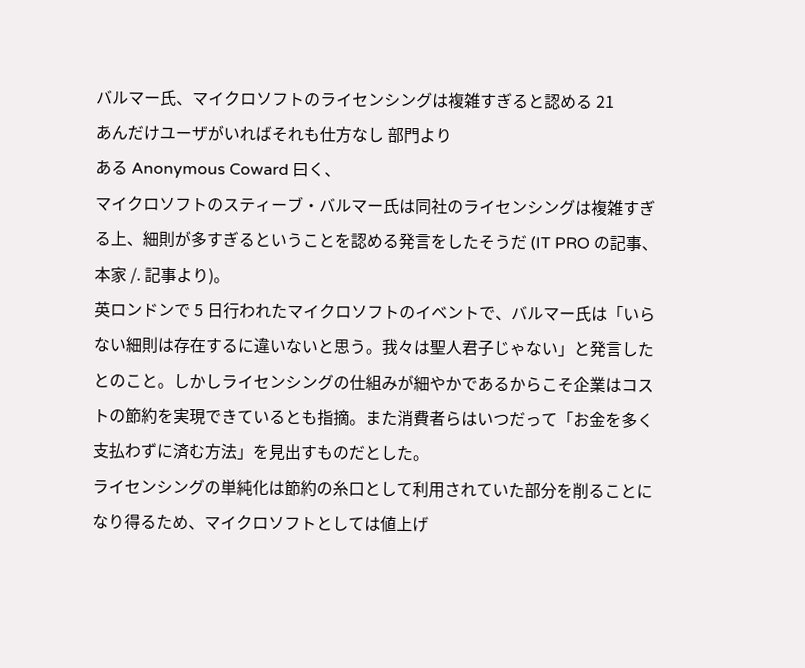バルマー氏、マイクロソフトのライセンシングは複雑すぎると認める 21
あんだけユーザがいればそれも仕方なし 部門より
ある Anonymous Coward 曰く、
マイクロソフトのスティーブ・バルマー氏は同社のライセンシングは複雑すぎる上、細則が多すぎるということを認める発言をしたそうだ (IT PRO の記事、本家 /. 記事より)。
英ロンドンで 5 日行われたマイクロソフトのイベントで、バルマー氏は「いらない細則は存在するに違いないと思う。我々は聖人君子じゃない」と発言したとのこと。しかしライセンシングの仕組みが細やかであるからこそ企業はコストの節約を実現できているとも指摘。また消費者らはいつだって「お金を多く支払わずに済む方法」を見出すものだとした。
ライセンシングの単純化は節約の糸口として利用されていた部分を削ることになり得るため、マイクロソフトとしては値上げ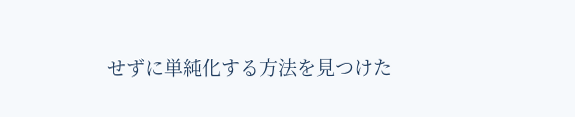せずに単純化する方法を見つけた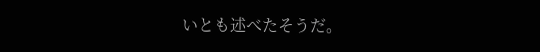いとも述べたそうだ。